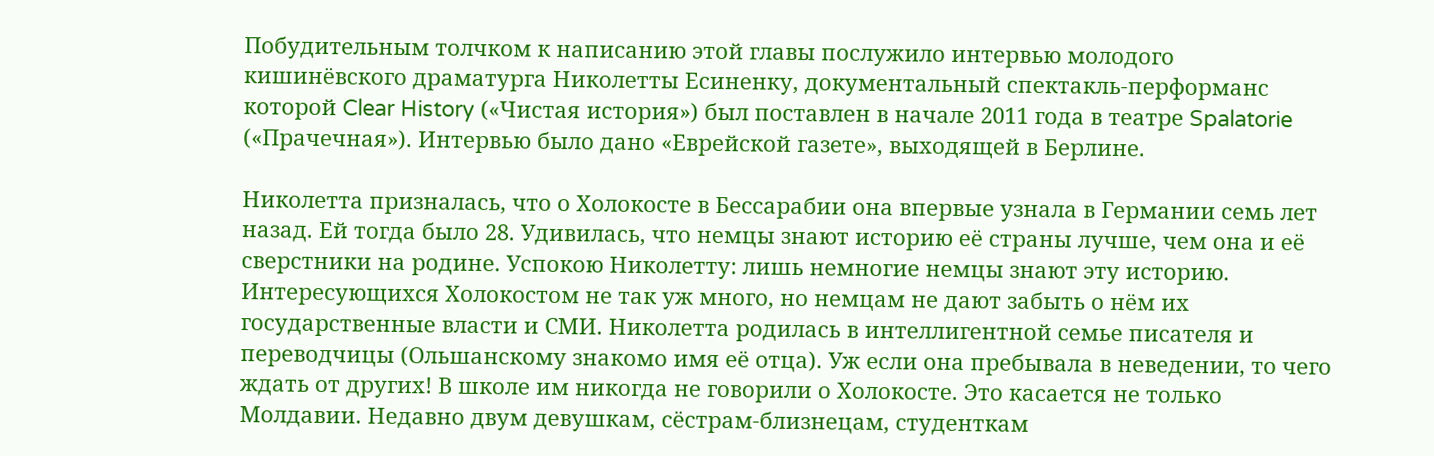Побудительным толчком к написанию этой главы послужило интервью молодого кишинёвского драматурга Николетты Есиненку, документальный спектакль-перформанс которой Clear History («Чистая история») был поставлен в начале 2011 года в театре Spalatorie («Прачечная»). Интервью было дано «Еврейской газете», выходящей в Берлине.

Николетта призналась, что о Холокосте в Бессарабии она впервые узнала в Германии семь лет назад. Ей тогда было 28. Удивилась, что немцы знают историю её страны лучше, чем она и её сверстники на родине. Успокою Николетту: лишь немногие немцы знают эту историю. Интересующихся Холокостом не так уж много, но немцам не дают забыть о нём их государственные власти и СМИ. Николетта родилась в интеллигентной семье писателя и переводчицы (Ольшанскому знакомо имя её отца). Уж если она пребывала в неведении, то чего ждать от других! В школе им никогда не говорили о Холокосте. Это касается не только Молдавии. Недавно двум девушкам, сёстрам-близнецам, студенткам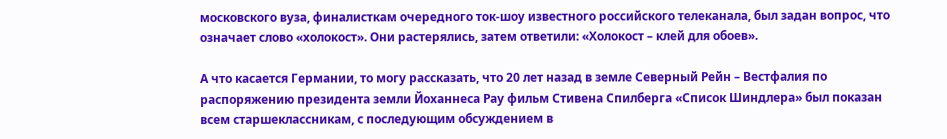московского вуза, финалисткам очередного ток-шоу известного российского телеканала, был задан вопрос, что означает слово «холокост». Они растерялись, затем ответили: «Холокост – клей для обоев».

А что касается Германии, то могу рассказать, что 20 лет назад в земле Северный Рейн – Вестфалия по распоряжению президента земли Йоханнеса Рау фильм Стивена Спилберга «Список Шиндлера» был показан всем старшеклассникам, с последующим обсуждением в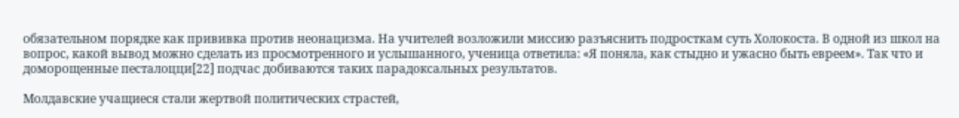обязательном порядке как прививка против неонацизма. На учителей возложили миссию разъяснить подросткам суть Холокоста. В одной из школ на вопрос, какой вывод можно сделать из просмотренного и услышанного, ученица ответила: «Я поняла, как стыдно и ужасно быть евреем». Так что и доморощенные песталоцци[22] подчас добиваются таких парадоксальных результатов.

Молдавские учащиеся стали жертвой политических страстей,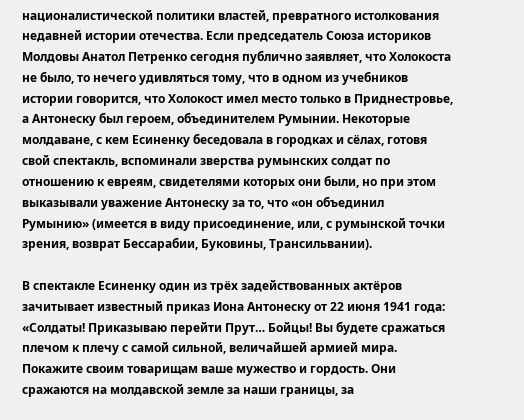националистической политики властей, превратного истолкования недавней истории отечества. Если председатель Союза историков Молдовы Анатол Петренко сегодня публично заявляет, что Холокоста не было, то нечего удивляться тому, что в одном из учебников истории говорится, что Холокост имел место только в Приднестровье, а Антонеску был героем, объединителем Румынии. Некоторые молдаване, с кем Есиненку беседовала в городках и сёлах, готовя свой спектакль, вспоминали зверства румынских солдат по отношению к евреям, свидетелями которых они были, но при этом выказывали уважение Антонеску за то, что «он объединил Румынию» (имеется в виду присоединение, или, с румынской точки зрения, возврат Бессарабии, Буковины, Трансильвании).

В спектакле Есиненку один из трёх задействованных актёров зачитывает известный приказ Иона Антонеску от 22 июня 1941 года: «Солдаты! Приказываю перейти Прут… Бойцы! Вы будете сражаться плечом к плечу с самой сильной, величайшей армией мира. Покажите своим товарищам ваше мужество и гордость. Они сражаются на молдавской земле за наши границы, за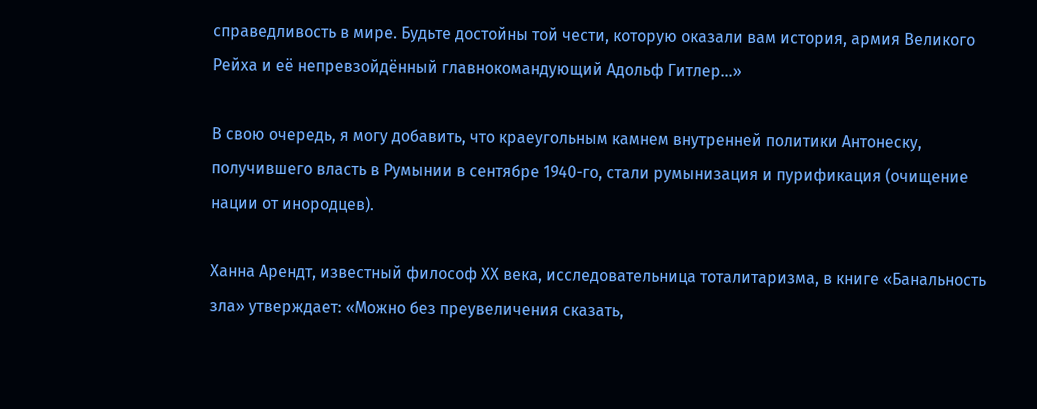справедливость в мире. Будьте достойны той чести, которую оказали вам история, армия Великого Рейха и её непревзойдённый главнокомандующий Адольф Гитлер…»

В свою очередь, я могу добавить, что краеугольным камнем внутренней политики Антонеску, получившего власть в Румынии в сентябре 1940-го, стали румынизация и пурификация (очищение нации от инородцев).

Ханна Арендт, известный философ ХХ века, исследовательница тоталитаризма, в книге «Банальность зла» утверждает: «Можно без преувеличения сказать,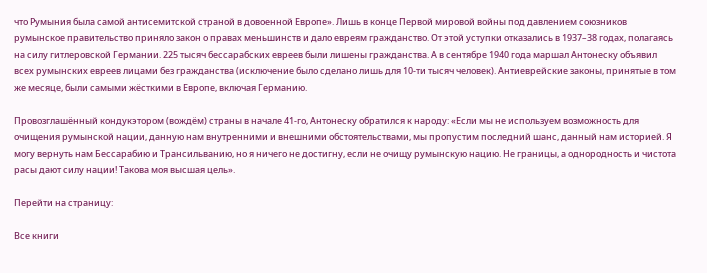что Румыния была самой антисемитской страной в довоенной Европе». Лишь в конце Первой мировой войны под давлением союзников румынское правительство приняло закон о правах меньшинств и дало евреям гражданство. От этой уступки отказались в 1937–38 годах, полагаясь на силу гитлеровской Германии. 225 тысяч бессарабских евреев были лишены гражданства. А в сентябре 1940 года маршал Антонеску объявил всех румынских евреев лицами без гражданства (исключение было сделано лишь для 10-ти тысяч человек). Антиеврейские законы, принятые в том же месяце, были самыми жёсткими в Европе, включая Германию.

Провозглашённый кондукэтором (вождём) страны в начале 41-го, Антонеску обратился к народу: «Если мы не используем возможность для очищения румынской нации, данную нам внутренними и внешними обстоятельствами, мы пропустим последний шанс, данный нам историей. Я могу вернуть нам Бессарабию и Трансильванию, но я ничего не достигну, если не очищу румынскую нацию. Не границы, а однородность и чистота расы дают силу нации! Такова моя высшая цель».

Перейти на страницу:

Все книги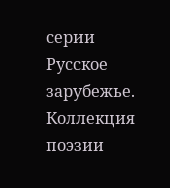серии Русское зарубежье. Коллекция поэзии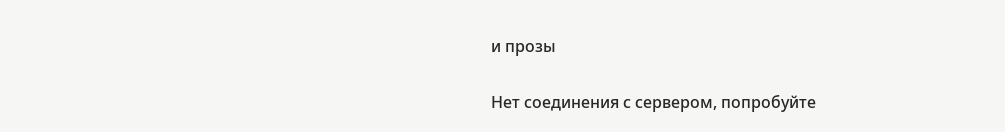и прозы

Нет соединения с сервером, попробуйте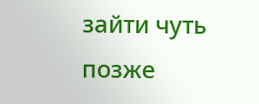зайти чуть позже